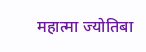महात्मा ज्योतिबा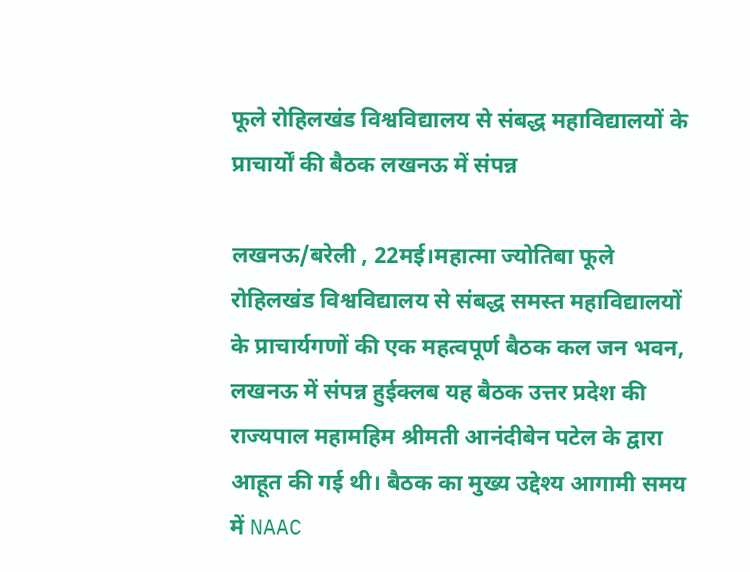फूले रोहिलखंड विश्वविद्यालय से संबद्ध महाविद्यालयों के प्राचार्यों की बैठक लखनऊ में संपन्न

लखनऊ/बरेली , 22मई।महात्मा ज्योतिबा फूले रोहिलखंड विश्वविद्यालय से संबद्ध समस्त महाविद्यालयों के प्राचार्यगणों की एक महत्वपूर्ण बैठक कल जन भवन, लखनऊ में संपन्न हुईक्लब यह बैठक उत्तर प्रदेश की राज्यपाल महामहिम श्रीमती आनंदीबेन पटेल के द्वारा आहूत की गई थी। बैठक का मुख्य उद्देश्य आगामी समय में NAAC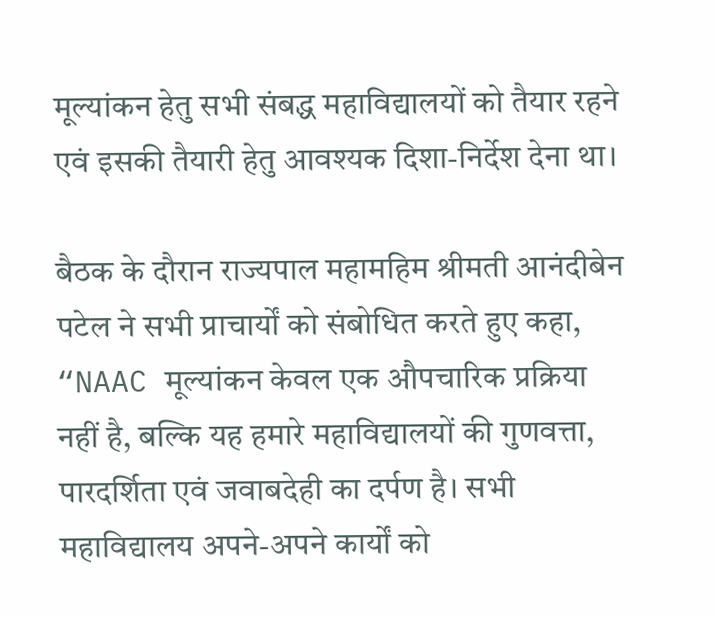मूल्यांकन हेतु सभी संबद्ध महाविद्यालयों को तैयार रहने एवं इसकी तैयारी हेतु आवश्यक दिशा-निर्देश देना था।

बैठक के दौरान राज्यपाल महामहिम श्रीमती आनंदीबेन पटेल ने सभी प्राचार्यों को संबोधित करते हुए कहा, “NAAC मूल्यांकन केवल एक औपचारिक प्रक्रिया नहीं है, बल्कि यह हमारे महाविद्यालयों की गुणवत्ता, पारदर्शिता एवं जवाबदेही का दर्पण है। सभी महाविद्यालय अपने-अपने कार्यों को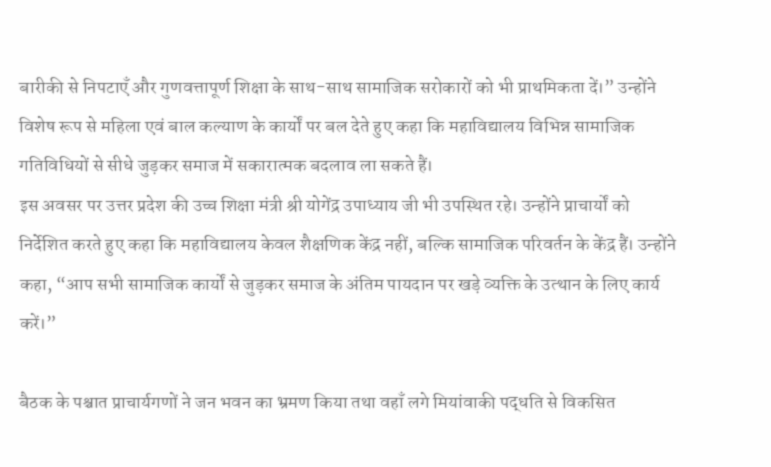बारीकी से निपटाएँ और गुणवत्तापूर्ण शिक्षा के साथ-साथ सामाजिक सरोकारों को भी प्राथमिकता दें।” उन्होंने विशेष रूप से महिला एवं बाल कल्याण के कार्यों पर बल देते हुए कहा कि महाविद्यालय विभिन्न सामाजिक गतिविधियों से सीधे जुड़कर समाज में सकारात्मक बदलाव ला सकते हैं।
इस अवसर पर उत्तर प्रदेश की उच्च शिक्षा मंत्री श्री योगेंद्र उपाध्याय जी भी उपस्थित रहे। उन्होंने प्राचार्यों को निर्देशित करते हुए कहा कि महाविद्यालय केवल शैक्षणिक केंद्र नहीं, बल्कि सामाजिक परिवर्तन के केंद्र हैं। उन्होंने कहा, “आप सभी सामाजिक कार्यों से जुड़कर समाज के अंतिम पायदान पर खड़े व्यक्ति के उत्थान के लिए कार्य करें।”

बैठक के पश्चात प्राचार्यगणों ने जन भवन का भ्रमण किया तथा वहाँ लगे मियांवाकी पद्धति से विकसित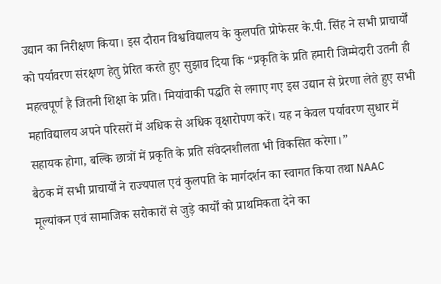उद्यान का निरीक्षण किया। इस दौरान विश्वविद्यालय के कुलपति प्रोफेसर के.पी. सिंह ने सभी प्राचार्यों को पर्यावरण संरक्षण हेतु प्रेरित करते हुए सुझाव दिया कि “प्रकृति के प्रति हमारी जिम्मेदारी उतनी ही महत्वपूर्ण है जितनी शिक्षा के प्रति। मियांवाकी पद्धति से लगाए गए इस उद्यान से प्रेरणा लेते हुए सभी महाविद्यालय अपने परिसरों में अधिक से अधिक वृक्षारोपण करें। यह न केवल पर्यावरण सुधार में सहायक होगा, बल्कि छात्रों में प्रकृति के प्रति संवेदनशीलता भी विकसित करेगा।”
बैठक में सभी प्राचार्यों ने राज्यपाल एवं कुलपति के मार्गदर्शन का स्वागत किया तथा NAAC मूल्यांकन एवं सामाजिक सरोकारों से जुड़े कार्यों को प्राथमिकता देने का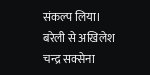संकल्प लिया।
बरेली से अखिलेश चन्द्र सक्सेना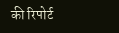की रिपोर्ट